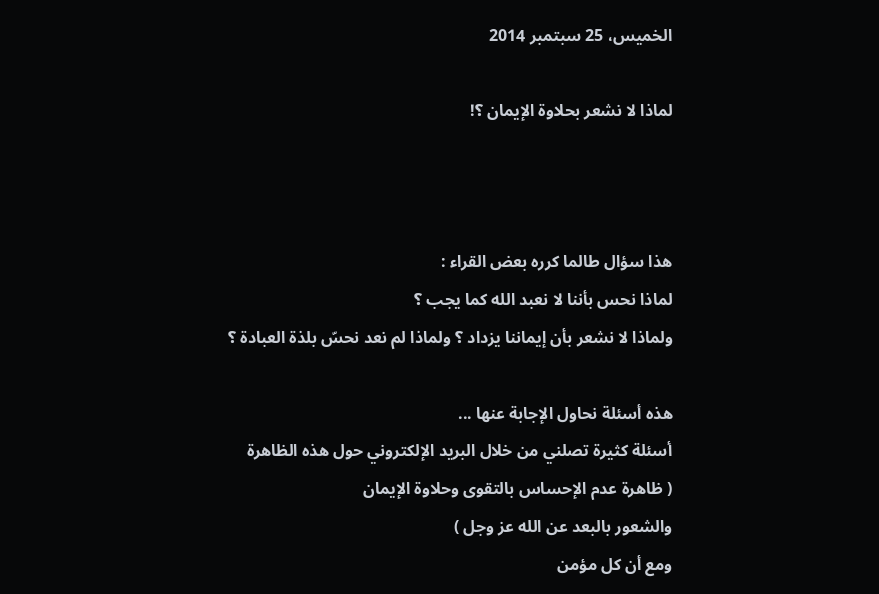الخميس، 25 سبتمبر 2014

لماذا لا نشعر بحلاوة الإيمان ؟!



هذا سؤال طالما كرره بعض القراء :
لماذا نحس بأننا لا نعبد الله كما يجب ؟
ولماذا لا نشعر بأن إيماننا يزداد ؟ ولماذا لم نعد نحسّ بلذة العبادة ؟

هذه أسئلة نحاول الإجابة عنها ...
أسئلة كثيرة تصلني من خلال البريد الإلكتروني حول هذه الظاهرة
( ظاهرة عدم الإحساس بالتقوى وحلاوة الإيمان
والشعور بالبعد عن الله عز وجل )
ومع أن كل مؤمن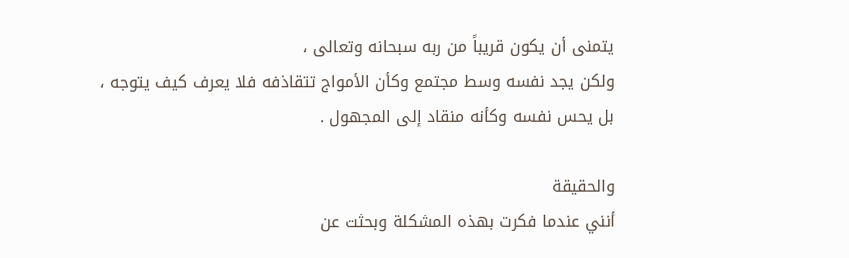يتمنى أن يكون قريباً من ربه سبحانه وتعالى ،
ولكن يجد نفسه وسط مجتمع وكأن الأمواج تتقاذفه فلا يعرف كيف يتوجه ،
بل يحس نفسه وكأنه منقاد إلى المجهول .

والحقيقة
أنني عندما فكرت بهذه المشكلة وبحثت عن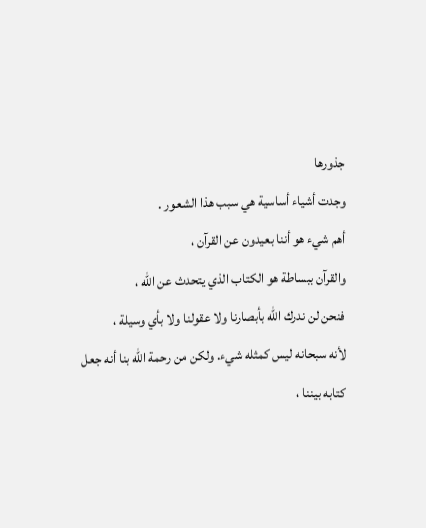جذورها
وجدت أشياء أساسية هي سبب هذا الشعور .
أهم شيء هو أننا بعيدون عن القرآن ،
والقرآن ببساطة هو الكتاب الذي يتحدث عن الله ،
فنحن لن ندرك الله بأبصارنا ولا عقولنا ولا بأي وسيلة ،
لأنه سبحانه ليس كمثله شيء. ولكن من رحمة الله بنا أنه جعل كتابه بيننا ،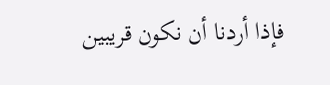فإذا أردنا أن نكون قريبين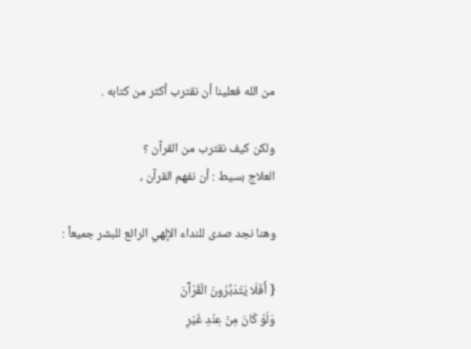من الله فعلينا أن نقترب أكثر من كتابه .

ولكن كيف نقترب من القرآن ؟
العلاج بسيط : أن نفهم القرآن ،

وهنا نجد صدى للنداء الإلهي الرائع للبشر جميعاً :

{ أَفَلَا يَتَدَبَّرُونَ الْقُرْآَنَ
وَلَوْ كَانَ مِنْ عِنْدِ غَيْرِ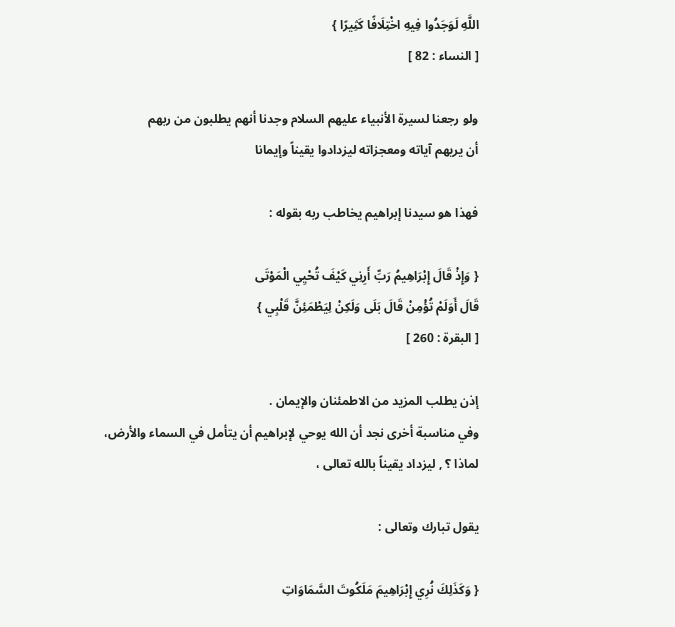اللَّهِ لَوَجَدُوا فِيهِ اخْتِلَافًا كَثِيرًا }
[ النساء : 82 ]

ولو رجعنا لسيرة الأنبياء عليهم السلام وجدنا أنهم يطلبون من ربهم
أن يريهم آياته ومعجزاته ليزدادوا يقيناً وإيمانا

فهذا هو سيدنا إبراهيم يخاطب ربه بقوله :

{ وَإِذْ قَالَ إِبْرَاهِيمُ رَبِّ أَرِنِي كَيْفَ تُحْيِي الْمَوْتَى
قَالَ أَوَلَمْ تُؤْمِنْ قَالَ بَلَى وَلَكِنْ لِيَطْمَئِنَّ قَلْبِي }
[ البقرة : 260 ]

إذن يطلب المزيد من الاطمئنان والإيمان .
وفي مناسبة أخرى نجد أن الله يوحي لإبراهيم أن يتأمل في السماء والأرض،
لماذا ؟ , ليزداد يقيناً بالله تعالى ،

يقول تبارك وتعالى :

{ وَكَذَلِكَ نُرِي إِبْرَاهِيمَ مَلَكُوتَ السَّمَاوَاتِ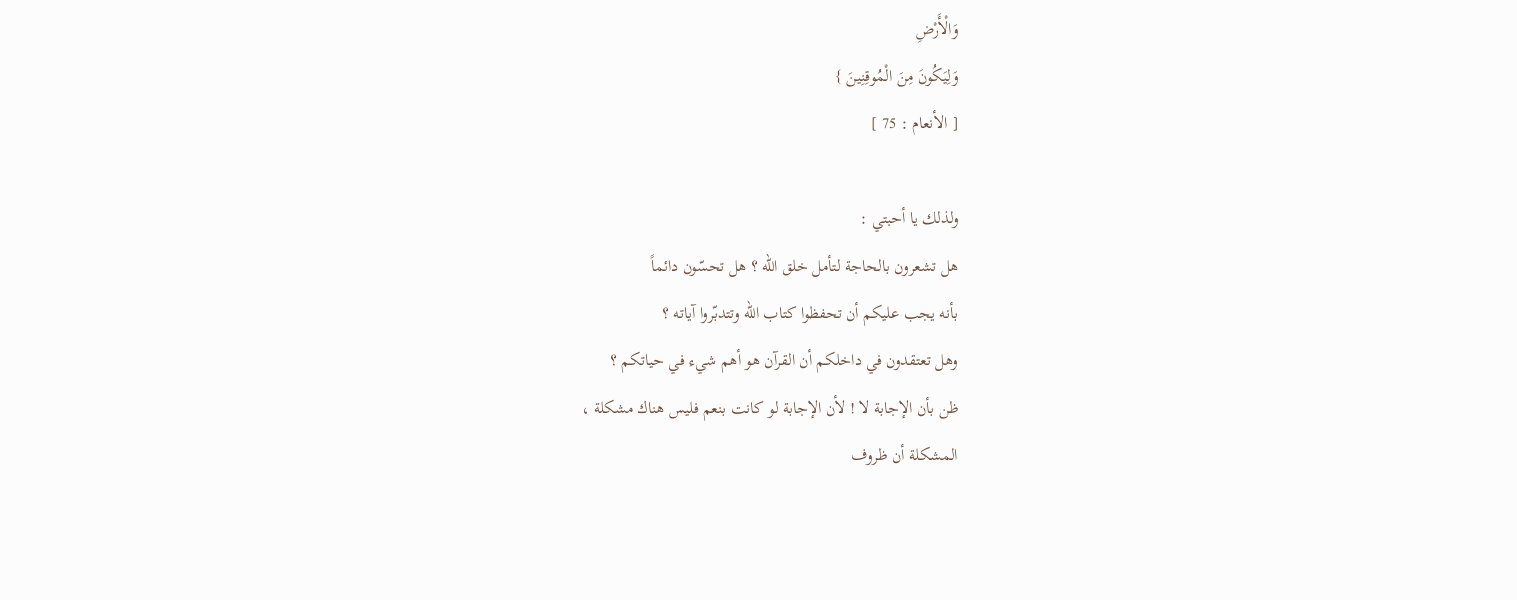وَالْأَرْضِ
وَلِيَكُونَ مِنَ الْمُوقِنِينَ }
[ الأنعام : 75 ]

ولذلك يا أحبتي :
هل تشعرون بالحاجة لتأمل خلق الله ؟ هل تحسّون دائماً
بأنه يجب عليكم أن تحفظوا كتاب الله وتتدبّروا آياته ؟
وهل تعتقدون في داخلكم أن القرآن هو أهم شيء في حياتكم ؟
ظن بأن الإجابة لا ! لأن الإجابة لو كانت بنعم فليس هناك مشكلة ،
المشكلة أن ظروف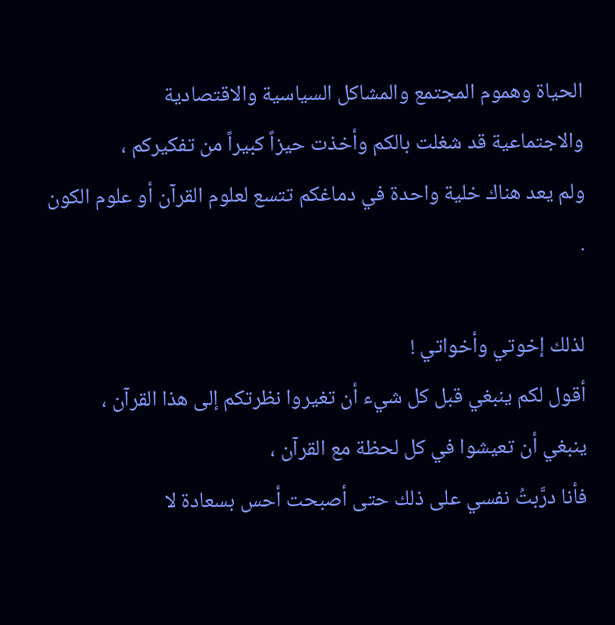الحياة وهموم المجتمع والمشاكل السياسية والاقتصادية
والاجتماعية قد شغلت بالكم وأخذت حيزاً كبيراً من تفكيركم ،
ولم يعد هناك خلية واحدة في دماغكم تتسع لعلوم القرآن أو علوم الكون .

لذلك إخوتي وأخواتي !
أقول لكم ينبغي قبل كل شيء أن تغيروا نظرتكم إلى هذا القرآن ،
ينبغي أن تعيشوا في كل لحظة مع القرآن ،
فأنا درَّبتُ نفسي على ذلك حتى أصبحت أحس بسعادة لا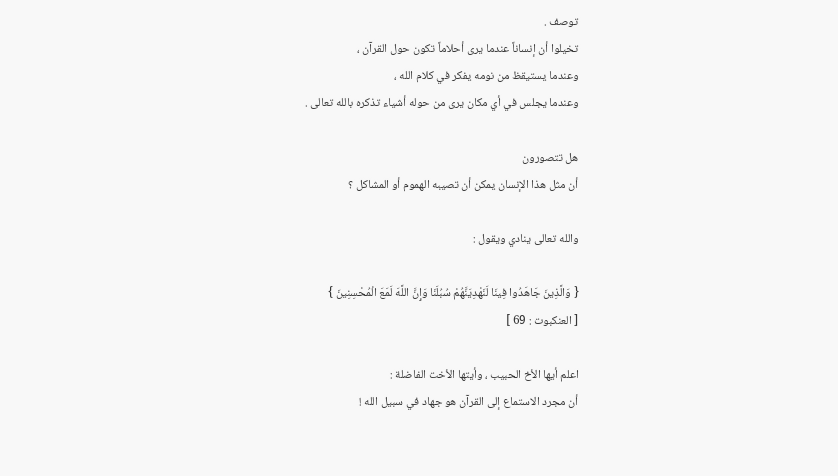توصف .
تخيلوا أن إنساناً عندما يرى أحلاماً تكون حول القرآن ،
وعندما يستيقظ من نومه يفكر في كلام الله ،
وعندما يجلس في أي مكان يرى من حوله أشياء تذكره بالله تعالى .

هل تتصورون
أن مثل هذا الإنسان يمكن أن تصيبه الهموم أو المشاكل ؟

والله تعالى ينادي ويقول :

{ وَالَّذِينَ جَاهَدُوا فِينَا لَنَهْدِيَنَّهُمْ سُبُلَنَا وَإِنَّ اللَّهَ لَمَعَ الْمُحْسِنِينَ }
[ العنكبوت : 69 ]

اعلم أيها الأخ الحبيب ، وأيتها الأخت الفاضلة :
أن مجرد الاستماع إلى القرآن هو جهاد في سبيل الله !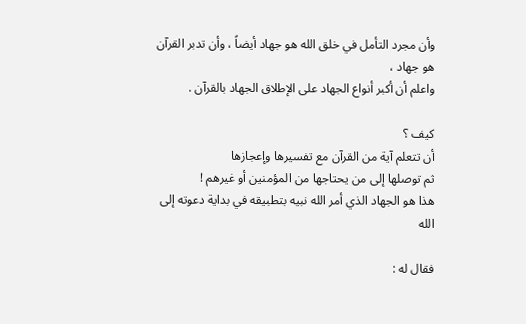وأن مجرد التأمل في خلق الله هو جهاد أيضاً ، وأن تدبر القرآن هو جهاد ،
واعلم أن أكبر أنواع الجهاد على الإطلاق الجهاد بالقرآن .

كيف ؟
أن تتعلم آية من القرآن مع تفسيرها وإعجازها
ثم توصلها إلى من يحتاجها من المؤمنين أو غيرهم !
هذا هو الجهاد الذي أمر الله نبيه بتطبيقه في بداية دعوته إلى الله

فقال له :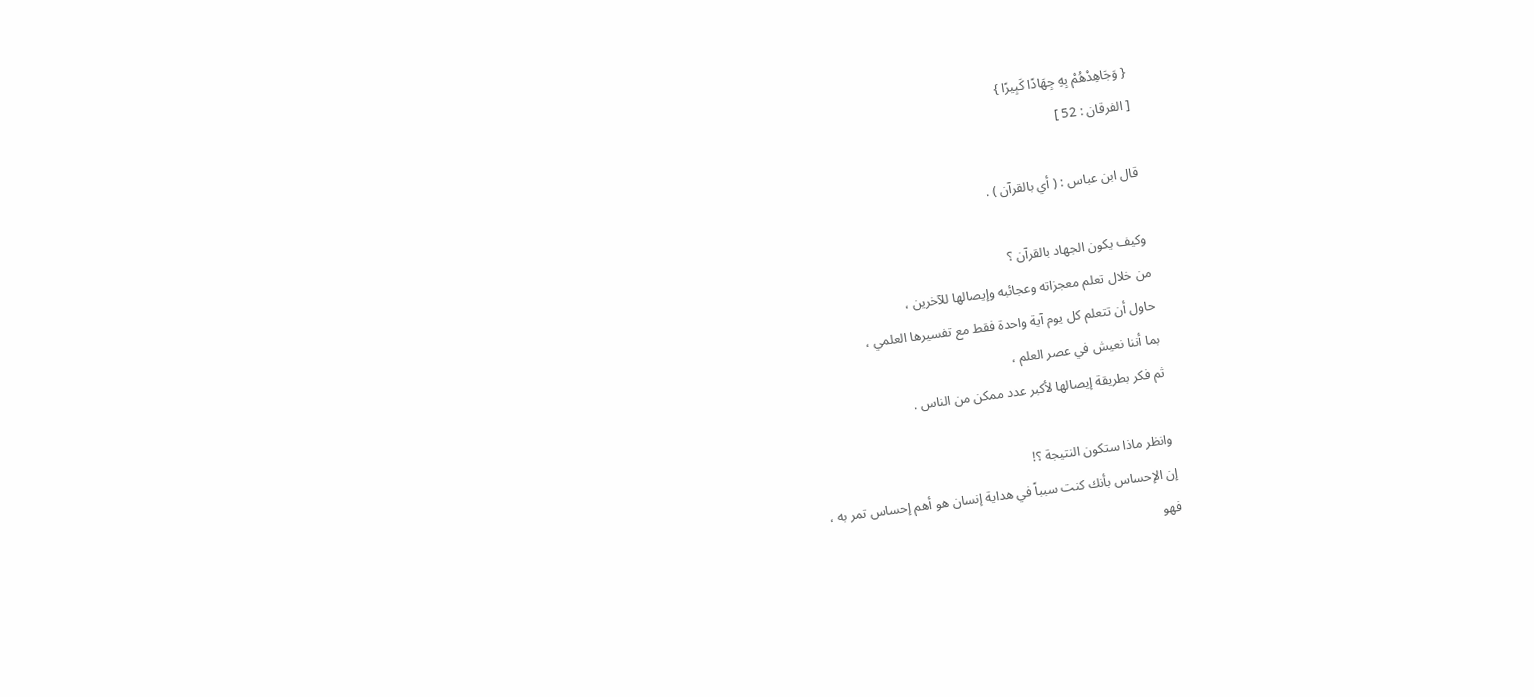{ وَجَاهِدْهُمْ بِهِ جِهَادًا كَبِيرًا }
[ الفرقان : 52 ]

قال ابن عباس : ( أي بالقرآن ) .

وكيف يكون الجهاد بالقرآن ؟
من خلال تعلم معجزاته وعجائبه وإيصالها للآخرين ،
حاول أن تتعلم كل يوم آية واحدة فقط مع تفسيرها العلمي ،
بما أننا نعيش في عصر العلم ،
ثم فكر بطريقة إيصالها لأكبر عدد ممكن من الناس .

وانظر ماذا ستكون النتيجة ؟!
إن الإحساس بأنك كنت سبباً في هداية إنسان هو أهم إحساس تمر به ،
فهو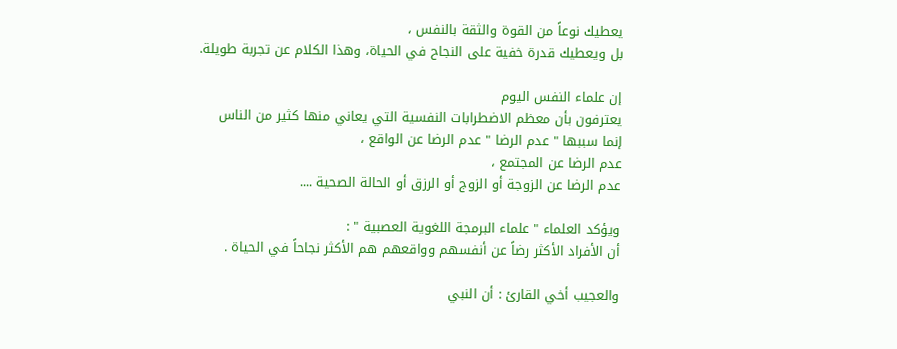يعطيك نوعاً من القوة والثقة بالنفس ،
بل ويعطيك قدرة خفية على النجاح في الحياة، وهذا الكلام عن تجربة طويلة.

إن علماء النفس اليوم
يعترفون بأن معظم الاضطرابات النفسية التي يعاني منها كثير من الناس
إنما سببها " عدم الرضا " عدم الرضا عن الواقع ،
عدم الرضا عن المجتمع ،
عدم الرضا عن الزوجة أو الزوج أو الرزق أو الحالة الصحية ....

ويؤكد العلماء " علماء البرمجة اللغوية العصبية " :
أن الأفراد الأكثر رضاً عن أنفسهم وواقعهم هم الأكثر نجاحاً في الحياة .

والعجيب أخي القارئ : أن النبي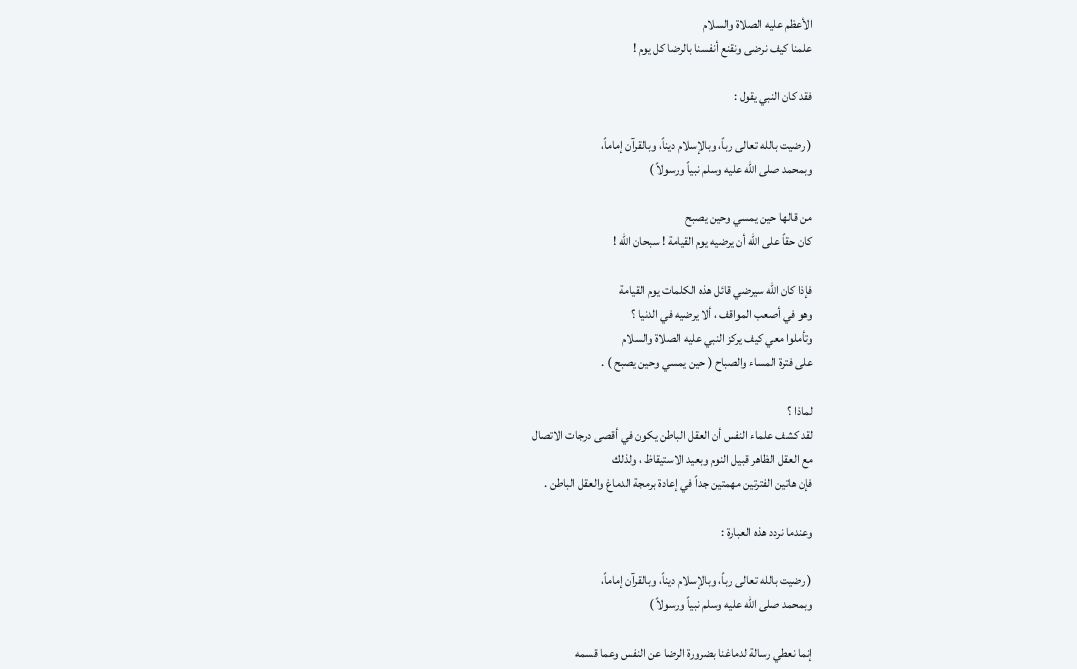الأعظم عليه الصلاة والسلام
علمنا كيف نرضى ونقنع أنفسنا بالرضا كل يوم !

فقد كان النبي يقول :

( رضيت بالله تعالى رباً، وبالإسلام ديناً، وبالقرآن إماماً،
وبمحمد صلى الله عليه وسلم نبياً ورسولاً )

من قالها حين يمسي وحين يصبح
كان حقاً على الله أن يرضيه يوم القيامة ! سبحان الله !

فإذا كان الله سيرضي قائل هذه الكلمات يوم القيامة
وهو في أصعب المواقف ، ألا يرضيه في الدنيا ؟
وتأملوا معي كيف يركز النبي عليه الصلاة والسلام
على فترة المساء والصباح ( حين يمسي وحين يصبح ) .

لماذا ؟
لقد كشف علماء النفس أن العقل الباطن يكون في أقصى درجات الاتصال
مع العقل الظاهر قبيل النوم وبعيد الاستيقاظ ، ولذلك
فإن هاتين الفترتين مهمتين جداً في إعادة برمجة الدماغ والعقل الباطن .

وعندما نردد هذه العبارة :

( رضيت بالله تعالى رباً، وبالإسلام ديناً، وبالقرآن إماماً،
وبمحمد صلى الله عليه وسلم نبياً ورسولاً )

إنما نعطي رسالة لدماغنا بضرورة الرضا عن النفس وعما قسمه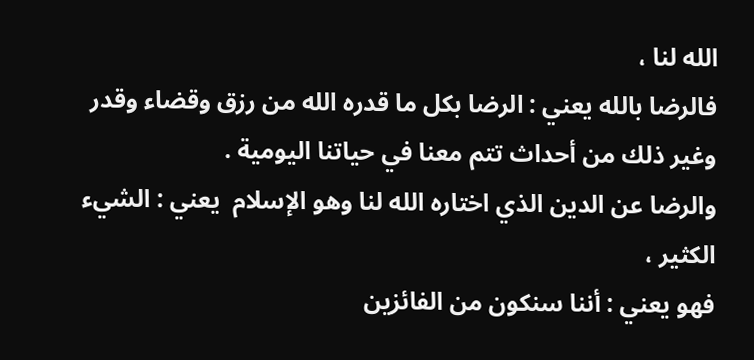الله لنا ،
فالرضا بالله يعني : الرضا بكل ما قدره الله من رزق وقضاء وقدر
وغير ذلك من أحداث تتم معنا في حياتنا اليومية .
والرضا عن الدين الذي اختاره الله لنا وهو الإسلام  يعني : الشيء الكثير ،
فهو يعني : أننا سنكون من الفائزين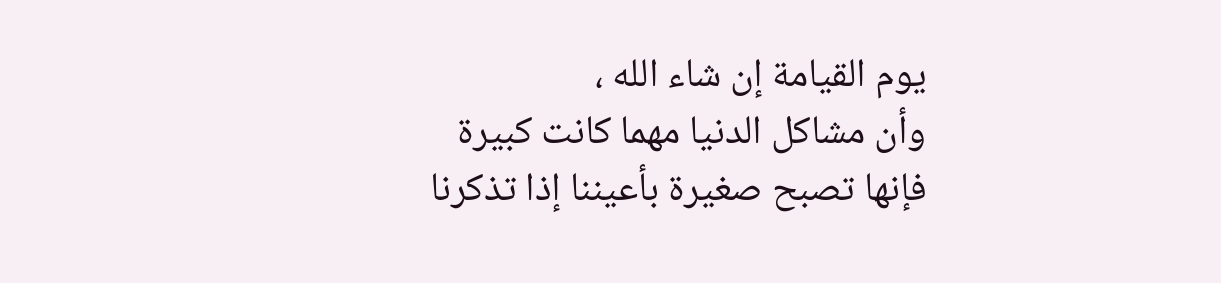يوم القيامة إن شاء الله ،
وأن مشاكل الدنيا مهما كانت كبيرة
فإنها تصبح صغيرة بأعيننا إذا تذكرنا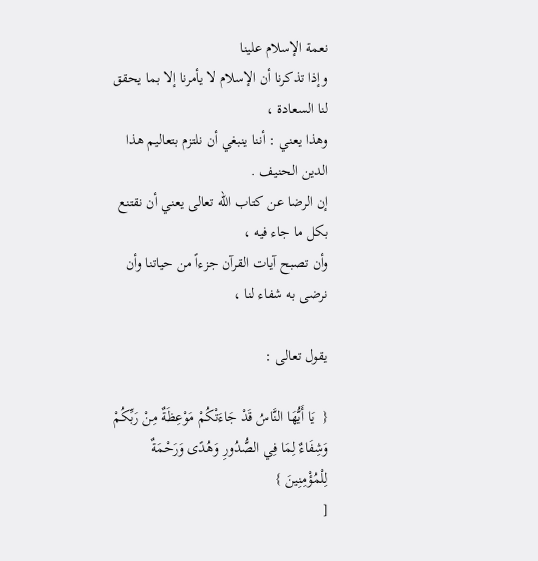نعمة الإسلام علينا
وإذا تذكرنا أن الإسلام لا يأمرنا إلا بما يحقق لنا السعادة ،
وهذا يعني : أننا ينبغي أن نلتزم بتعاليم هذا الدين الحنيف .
إن الرضا عن كتاب الله تعالى يعني أن نقتنع بكل ما جاء فيه ،
وأن تصبح آيات القرآن جزءاً من حياتنا وأن نرضى به شفاء لنا ،

يقول تعالى :

{  يَا أَيُّهَا النَّاسُ قَدْ جَاءَتْكُمْ مَوْعِظَةٌ مِنْ رَبِّكُمْ
وَشِفَاءٌ لِمَا فِي الصُّدُورِ وَهُدًى وَرَحْمَةٌ لِلْمُؤْمِنِينَ }
[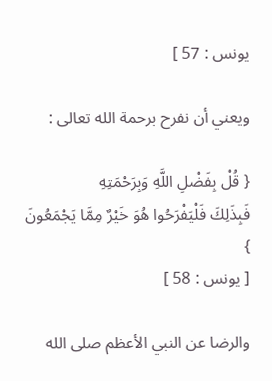يونس : 57 ]

ويعني أن نفرح برحمة الله تعالى :

{ قُلْ بِفَضْلِ اللَّهِ وَبِرَحْمَتِهِ
فَبِذَلِكَ فَلْيَفْرَحُوا هُوَ خَيْرٌ مِمَّا يَجْمَعُونَ }
[ يونس : 58 ]

والرضا عن النبي الأعظم صلى الله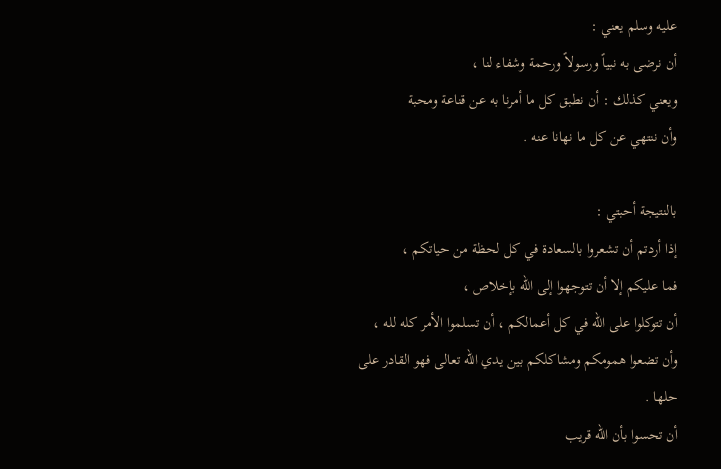عليه وسلم يعني :
أن نرضى به نبياً ورسولاً ورحمة وشفاء لنا ،
ويعني كذلك : أن نطبق كل ما أمرنا به عن قناعة ومحبة
وأن ننتهي عن كل ما نهانا عنه .

بالنتيجة أحبتي :
إذا أردتم أن تشعروا بالسعادة في كل لحظة من حياتكم ،
فما عليكم إلا أن تتوجهوا إلى الله بإخلاص ،
أن تتوكلوا على الله في كل أعمالكم ، أن تسلموا الأمر كله لله ،
وأن تضعوا همومكم ومشاكلكم بين يدي الله تعالى فهو القادر على حلها .
أن تحسوا بأن الله قريب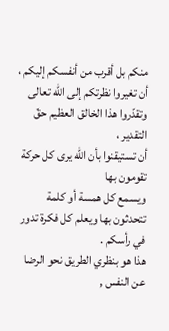منكم بل أقرب من أنفسكم إليكم ،
أن تغيروا نظرتكم إلى الله تعالى وتقدّروا هذا الخالق العظيم حقّ التقدير ،
أن تستيقنوا بأن الله يرى كل حركة تقومون بها
ويسمع كل همسة أو كلمة تتحدثون بها ويعلم كل فكرة تدور في رأسكم .
هذا هو بنظري الطريق نحو الرضا عن النفس ,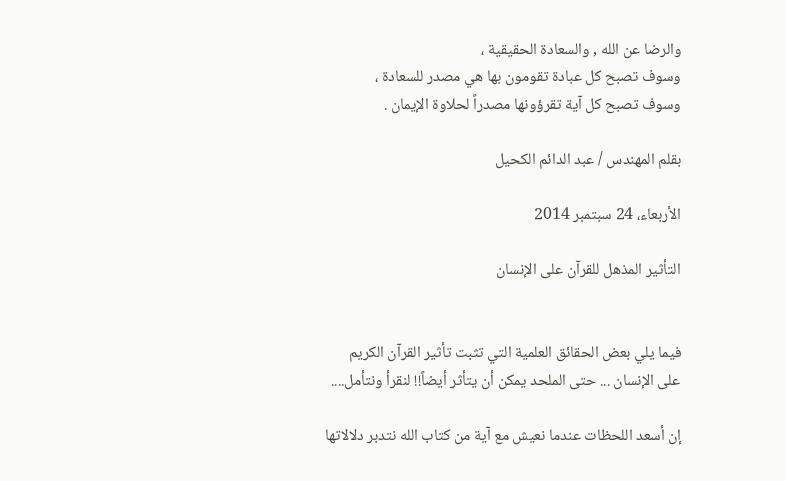والرضا عن الله , والسعادة الحقيقية ،
وسوف تصبح كل عبادة تقومون بها هي مصدر للسعادة ،
وسوف تصبح كل آية تقرؤونها مصدراً لحلاوة الإيمان .

بقلم المهندس / عبد الدائم الكحيل

الأربعاء، 24 سبتمبر 2014

التأثير المذهل للقرآن على الإنسان


فيما يلي بعض الحقائق العلمية التي تثبت تأثير القرآن الكريم
على الإنسان ... حتى الملحد يمكن أن يتأثر أيضاً!! لنقرأ ونتأمل....

إن أسعد اللحظات عندما نعيش مع آية من كتاب الله نتدبر دلالاتها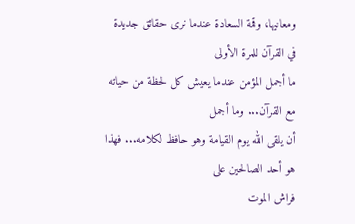ومعانيها، وقمة السعادة عندما نرى حقائق جديدة في القرآن للمرة الأولى
ما أجمل المؤمن عندما يعيش كل لحظة من حياته مع القرآن... وما أجمل
أن يلقى الله يوم القيامة وهو حافظ لكلامه... فهذا هو أحد الصالحين على
فراش الموت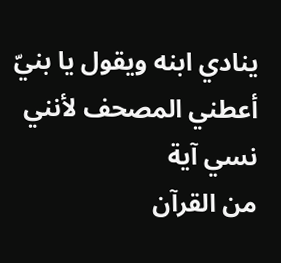ينادي ابنه ويقول يا بنيّ أعطني المصحف لأنني نسي آية
من القرآن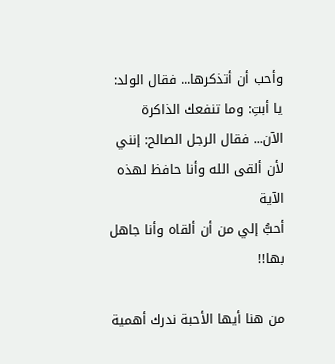وأحب أن أتذكرها... فقال الولد: يا أبتِ: وما تنفعك الذاكرة
الآن... فقال الرجل الصالح: إنني لأن ألقى الله وأنا حافظ لهذه الآية
أحبُّ إلي من أن ألقاه وأنا جاهل بها!!

من هنا أيها الأحبة ندرك أهمية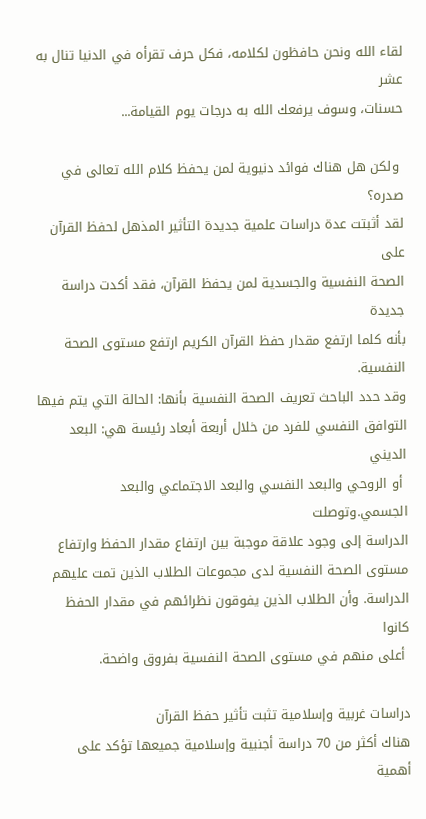لقاء الله ونحن حافظون لكلامه، فكل حرف تقرأه في الدنيا تنال به عشر
حسنات، وسوف يرفعك الله به درجات يوم القيامة...

 ولكن هل هناك فوائد دنيوية لمن يحفظ كلام الله تعالى في صدره؟
لقد أثبتت عدة دراسات علمية جديدة التأثير المذهل لحفظ القرآن على
الصحة النفسية والجسدية لمن يحفظ القرآن، فقد أكدت دراسة جديدة
بأنه كلما ارتفع مقدار حفظ القرآن الكريم ارتفع مستوى الصحة النفسية.
وقد حدد الباحث تعريف الصحة النفسية بأنها: الحالة التي يتم فيها
التوافق النفسي للفرد من خلال أربعة أبعاد رئيسة هي: البعد الديني
 أو الروحي والبعد النفسي والبعد الاجتماعي والبعد الجسمي.وتوصلت
الدراسة إلى وجود علاقة موجبة بين ارتفاع مقدار الحفظ وارتفاع
مستوى الصحة النفسية لدى مجموعات الطلاب الذين تمت عليهم
الدراسة. وأن الطلاب الذين يفوقون نظرائهم في مقدار الحفظ كانوا
 أعلى منهم في مستوى الصحة النفسية بفروق واضحة.

دراسات غربية وإسلامية تثبت تأثير حفظ القرآن
هناك أكثر من 70 دراسة أجنبية وإسلامية جميعها تؤكد على أهمية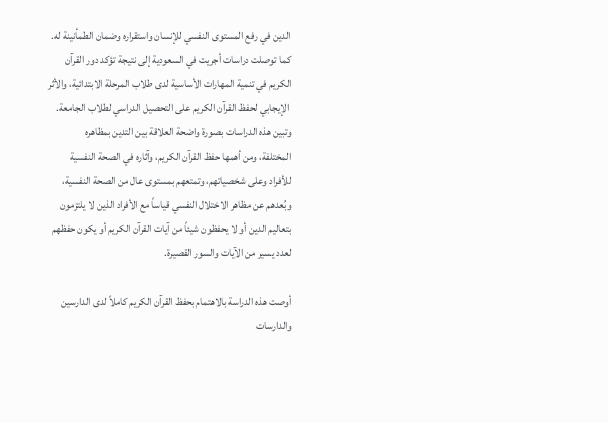الدين في رفع المستوى النفسي للإنسان واستقراره وضمان الطمأنينة له.
كما توصلت دراسات أجريت في السعودية إلى نتيجة تؤكد دور القرآن
الكريم في تنمية المهارات الأساسية لدى طلاب المرحلة الابتدائية، والأثر
 الإيجابي لحفظ القرآن الكريم على التحصيل الدراسي لطلاب الجامعة.
وتبين هذه الدراسات بصورة واضحة العلاقة بين التدين بمظاهره
المختلفة، ومن أهمها حفظ القرآن الكريم، وآثاره في الصحة النفسية
للأفراد وعلى شخصياتهم، وتمتعهم بمستوى عال من الصحة النفسية،
وبُعدهم عن مظاهر الاختلال النفسي قياساً مع الأفراد الذين لا يلتزمون
بتعاليم الدين أو لا يحفظون شيئاً من آيات القرآن الكريم أو يكون حفظهم
لعدد يسير من الآيات والسور القصيرة.

أوصت هذه الدراسة بالاهتمام بحفظ القرآن الكريم كاملاً لدى الدارسين
والدارسات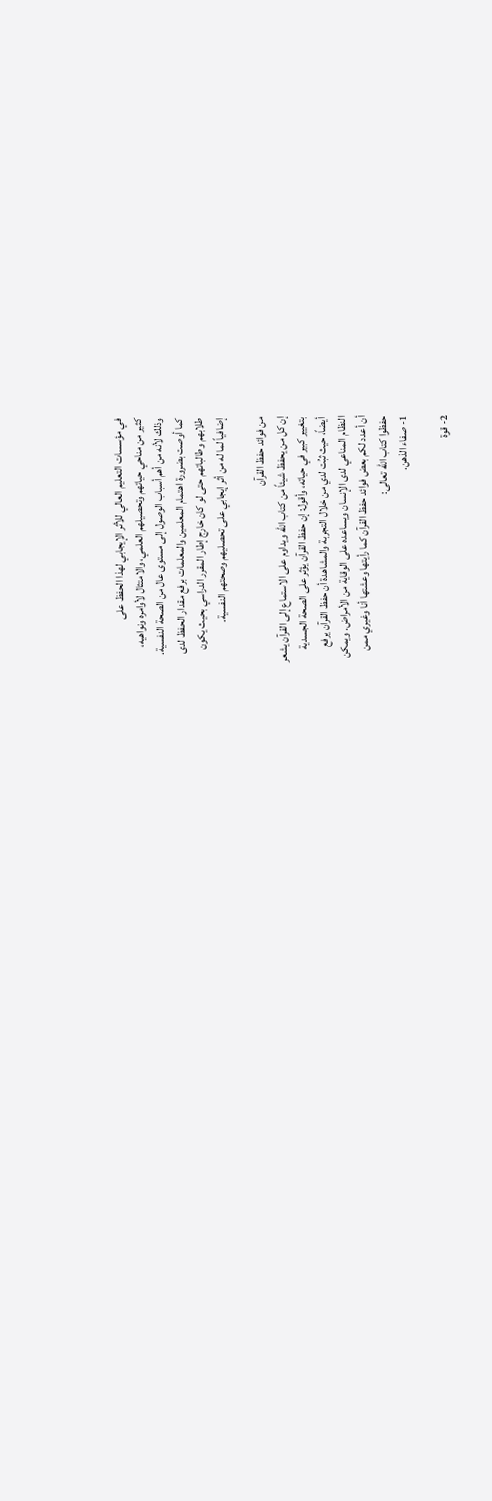في مؤسسات التعليم العالي للأثر الإيجابي لهذا الحفظ على
كثير من مناحي حياتهم وتحصيلهم العلمي، والامتثال لأوامره ونواهيه،
وذلك لأنه من أهم أسباب الوصول إلى مستوى عال من الصحة النفسية.
كما أوصت بضرورة اهتمام المعلمين والمعلمات برفع مقدار الحفظ لدى
طلابهم وطالباتهم حتى لو كان خارج إطار المقرر الدراسي بحيث يكون
إضافياً لما له من أثر إيجابي على تحصليهم وصحتهم النفسية.

من فوائد حفظ القرآن
إن كل من يحفظ شيئاً من كتاب الله ويداوم على الاستماع إلى القرآن يشعر
بتغيير كبير في حياته، وأقول: إن حفظ القرآن يؤثر على الصحة الجسدية
أيضاً، حيث ثبُت لدي من خلال التجربة والمشاهدة أن حفظ القرآن يرفع
النظام المناعي لدى الإنسان ويساعده على الوقاية من الأمراض. ويمكن
أن أعدد لكم بعض فوائد حفظ القرآن كما رأيتها وعشتها أنا وغيري ممن
حفظوا كتاب الله تعالى:
1- صفاء الذهن.

2- قوة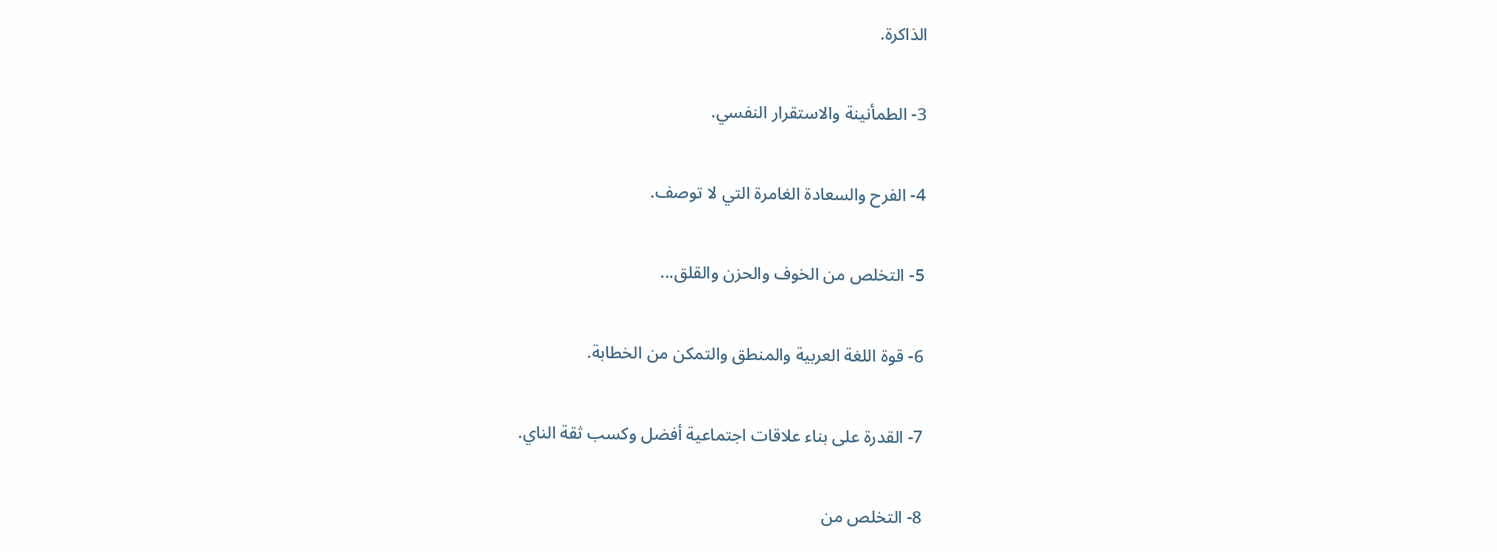الذاكرة.

3- الطمأنينة والاستقرار النفسي.

4- الفرح والسعادة الغامرة التي لا توصف.

5- التخلص من الخوف والحزن والقلق...

6- قوة اللغة العربية والمنطق والتمكن من الخطابة.

7- القدرة على بناء علاقات اجتماعية أفضل وكسب ثقة الناي.

8- التخلص من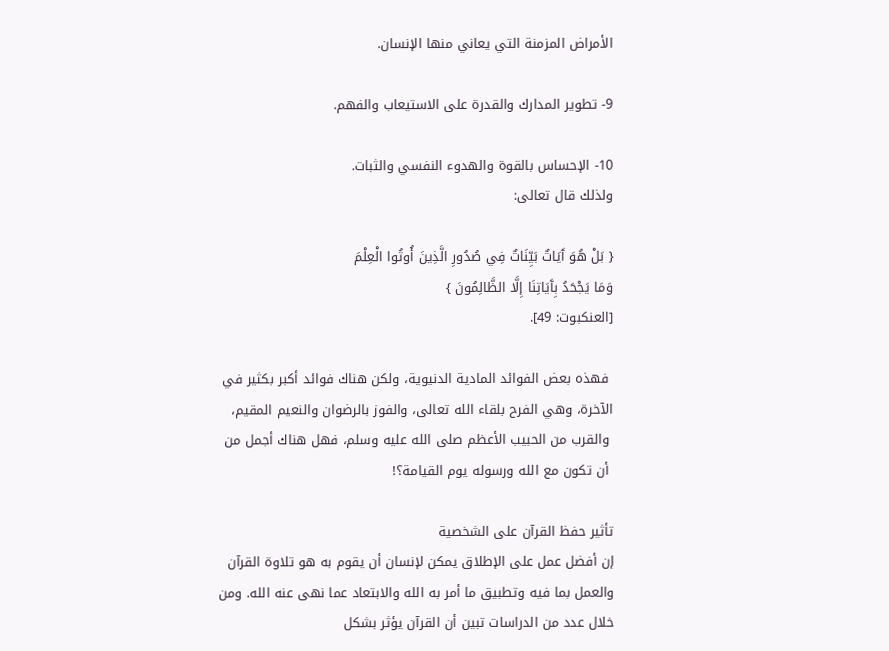الأمراض المزمنة التي يعاني منها الإنسان.

9- تطوير المدارك والقدرة على الاستيعاب والفهم.

10- الإحساس بالقوة والهدوء النفسي والثبات.
ولذلك قال تعالى:

{ بَلْ هُوَ آَيَاتٌ بَيِّنَاتٌ فِي صُدُورِ الَّذِينَ أُوتُوا الْعِلْمَ
وَمَا يَجْحَدُ بِآَيَاتِنَا إِلَّا الظَّالِمُونَ }
[العنكبوت: 49].

 فهذه بعض الفوائد المادية الدنيوية، ولكن هناك فوائد أكبر بكثير في
الآخرة، وهي الفرح بلقاء الله تعالى، والفوز بالرضوان والنعيم المقيم،
 والقرب من الحبيب الأعظم صلى الله عليه وسلم، فهل هناك أجمل من
 أن تكون مع الله ورسوله يوم القيامة؟!

تأثير حفظ القرآن على الشخصية
إن أفضل عمل على الإطلاق يمكن لإنسان أن يقوم به هو تلاوة القرآن
والعمل بما فيه وتطبيق ما أمر به الله والابتعاد عما نهى عنه الله. ومن
خلال عدد من الدراسات تبين أن القرآن يؤثر بشكل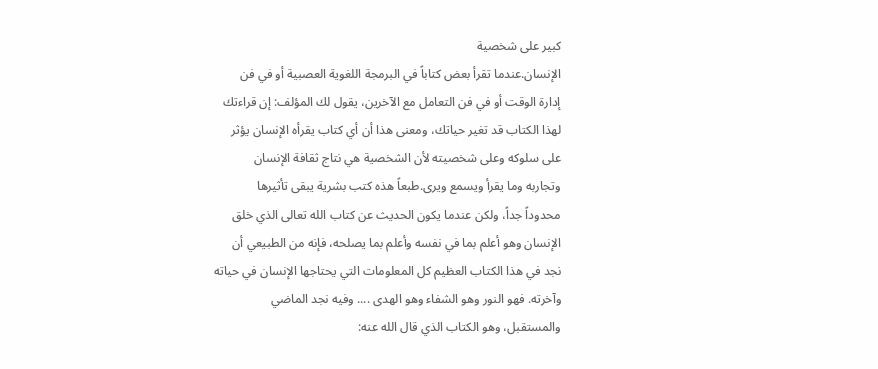كبير على شخصية
الإنسان.عندما تقرأ بعض كتاباً في البرمجة اللغوية العصبية أو في فن
إدارة الوقت أو في فن التعامل مع الآخرين، يقول لك المؤلف: إن قراءتك
لهذا الكتاب قد تغير حياتك، ومعنى هذا أن أي كتاب يقرأه الإنسان يؤثر
على سلوكه وعلى شخصيته لأن الشخصية هي نتاج ثقافة الإنسان
وتجاربه وما يقرأ ويسمع ويرى.طبعاً هذه كتب بشرية يبقى تأثيرها
محدوداً جداً، ولكن عندما يكون الحديث عن كتاب الله تعالى الذي خلق
الإنسان وهو أعلم بما في نفسه وأعلم بما يصلحه، فإنه من الطبيعي أن
نجد في هذا الكتاب العظيم كل المعلومات التي يحتاجها الإنسان في حياته
وآخرته. فهو النور وهو الشفاء وهو الهدى .... وفيه نجد الماضي
والمستقبل، وهو الكتاب الذي قال الله عنه: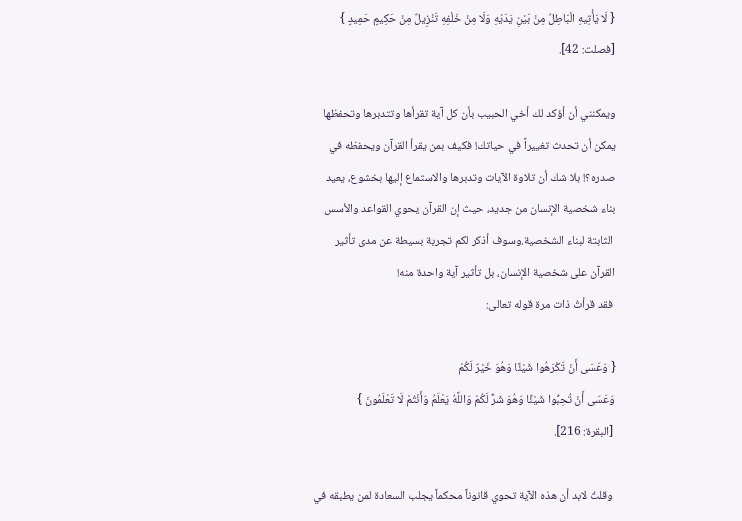{ لَا يَأْتِيهِ الْبَاطِلُ مِنْ بَيْنِ يَدَيْهِ وَلَا مِنْ خَلْفِهِ تَنْزِيلٌ مِنْ حَكِيمٍ حَمِيدٍ }
[فصلت: 42].

ويمكنني أن أؤكد لك أخي الحبيب بأن كل آية تقرأها وتتدبرها وتحفظها
يمكن أن تحدث تغييراً في حياتك! فكيف بمن يقرأ القرآن ويحفظه في
صدره؟! بلا شك أن تلاوة الآيات وتدبرها والاستماع إليها بخشوع، يعيد
بناء شخصية الإنسان من جديد، حيث إن القرآن يحوي القواعد والأسس
 الثابتة لبناء الشخصية.وسوف أذكر لكم تجربة بسيطة عن مدى تأثير
القرآن على شخصية الإنسان، بل تأثير آية واحدة منه!
 فقد قرأتُ ذات مرة قوله تعالى:

{ وَعَسَى أَنْ تَكْرَهُوا شَيْئًا وَهُوَ خَيْرٌ لَكُمْ
وَعَسَى أَنْ تُحِبُّوا شَيْئًا وَهُوَ شَرٌّ لَكُمْ وَاللَّهُ يَعْلَمُ وَأَنْتُمْ لَا تَعْلَمُونَ }
 [البقرة: 216].

 وقلتُ لابد أن هذه الآية تحوي قانوناً محكماً يجلب السعادة لمن يطبقه في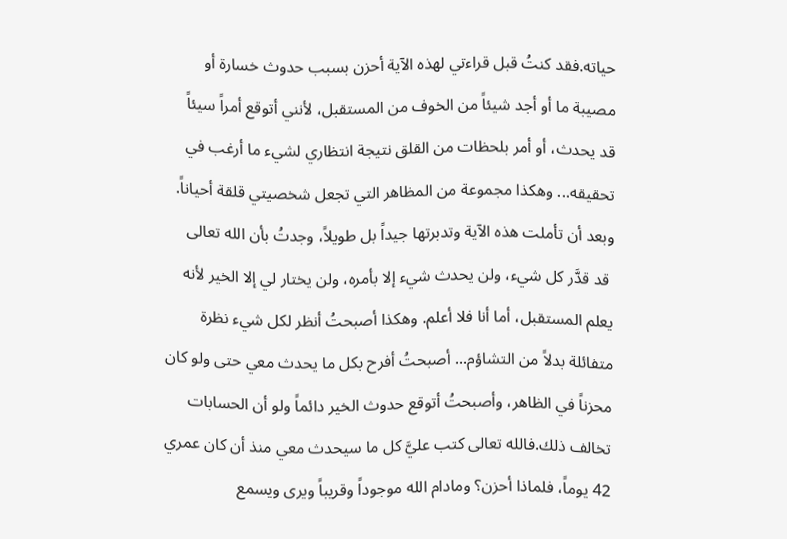حياته.فقد كنتُ قبل قراءتي لهذه الآية أحزن بسبب حدوث خسارة أو
مصيبة ما أو أجد شيئاً من الخوف من المستقبل، لأنني أتوقع أمراً سيئاً
قد يحدث، أو أمر بلحظات من القلق نتيجة انتظاري لشيء ما أرغب في
تحقيقه... وهكذا مجموعة من المظاهر التي تجعل شخصيتي قلقة أحياناً.
وبعد أن تأملت هذه الآية وتدبرتها جيداً بل طويلاً، وجدتُ بأن الله تعالى
 قد قدَّر كل شيء، ولن يحدث شيء إلا بأمره، ولن يختار لي إلا الخير لأنه
يعلم المستقبل، أما أنا فلا أعلم. وهكذا أصبحتُ أنظر لكل شيء نظرة
متفائلة بدلاً من التشاؤم... أصبحتُ أفرح بكل ما يحدث معي حتى ولو كان
محزناً في الظاهر، وأصبحتُ أتوقع حدوث الخير دائماً ولو أن الحسابات
تخالف ذلك.فالله تعالى كتب عليَّ كل ما سيحدث معي منذ أن كان عمري
42 يوماً، فلماذا أحزن؟ ومادام الله موجوداً وقريباً ويرى ويسمع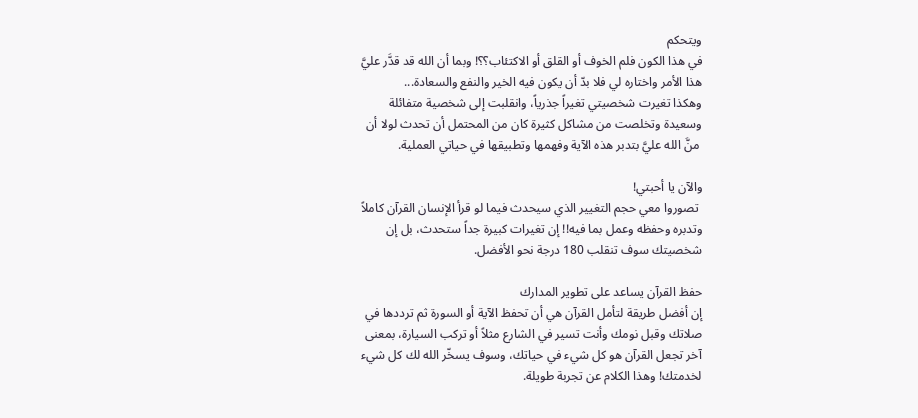ويتحكم
في هذا الكون فلم الخوف أو القلق أو الاكتئاب؟؟! وبما أن الله قد قدَّر عليَّ
هذا الأمر واختاره لي فلا بدّ أن يكون فيه الخير والنفع والسعادة...
وهكذا تغيرت شخصيتي تغيراً جذرياً، وانقلبت إلى شخصية متفائلة
وسعيدة وتخلصت من مشاكل كثيرة كان من المحتمل أن تحدث لولا أن
 منَّ الله عليَّ بتدبر هذه الآية وفهمها وتطبيقها في حياتي العملية.

والآن يا أحبتي!
 تصوروا معي حجم التغيير الذي سيحدث فيما لو قرأ الإنسان القرآن كاملاً
وتدبره وحفظه وعمل بما فيه!! إن تغيرات كبيرة جداً ستحدث، بل إن
شخصيتك سوف تنقلب 180 درجة نحو الأفضل.

حفظ القرآن يساعد على تطوير المدارك
إن أفضل طريقة لتأمل القرآن هي أن تحفظ الآية أو السورة ثم ترددها في
صلاتك وقبل نومك وأنت تسير في الشارع مثلاً أو تركب السيارة، بمعنى
آخر تجعل القرآن هو كل شيء في حياتك، وسوف يسخّر الله لك كل شيء
لخدمتك! وهذا الكلام عن تجربة طويلة.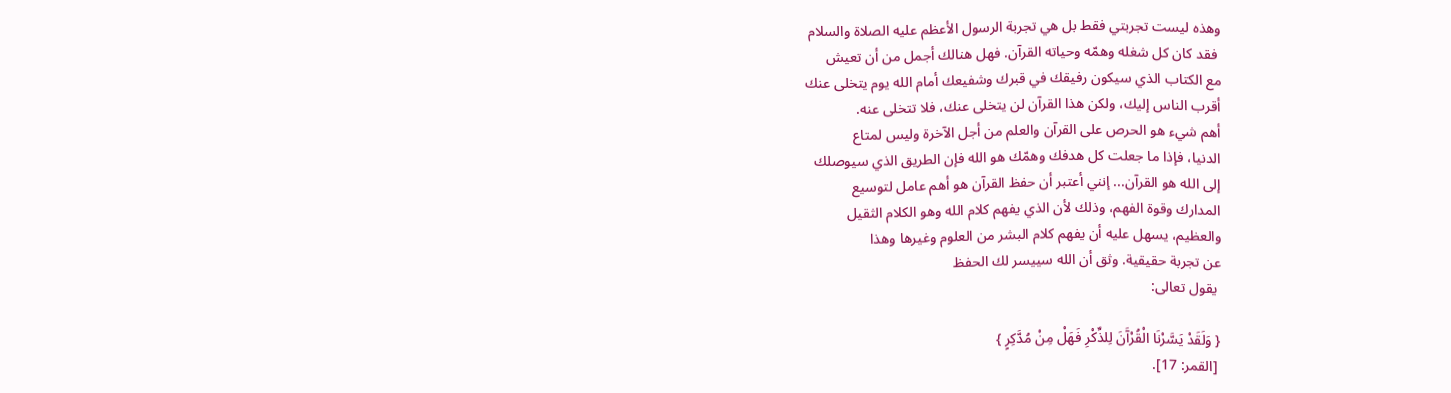وهذه ليست تجربتي فقط بل هي تجربة الرسول الأعظم عليه الصلاة والسلام
 فقد كان كل شغله وهمّه وحياته القرآن. فهل هنالك أجمل من أن تعيش
مع الكتاب الذي سيكون رفيقك في قبرك وشفيعك أمام الله يوم يتخلى عنك
أقرب الناس إليك، ولكن هذا القرآن لن يتخلى عنك، فلا تتخلى عنه.
أهم شيء هو الحرص على القرآن والعلم من أجل الآخرة وليس لمتاع
الدنيا، فإذا ما جعلت كل هدفك وهمّك هو الله فإن الطريق الذي سيوصلك
إلى الله هو القرآن... إنني أعتبر أن حفظ القرآن هو أهم عامل لتوسيع
المدارك وقوة الفهم، وذلك لأن الذي يفهم كلام الله وهو الكلام الثقيل
والعظيم، يسهل عليه أن يفهم كلام البشر من العلوم وغيرها وهذا
عن تجربة حقيقية. وثق أن الله سييسر لك الحفظ
 يقول تعالى:

{ وَلَقَدْ يَسَّرْنَا الْقُرْآَنَ لِلذِّكْرِ فَهَلْ مِنْ مُدَّكِرٍ }
 [القمر: 17].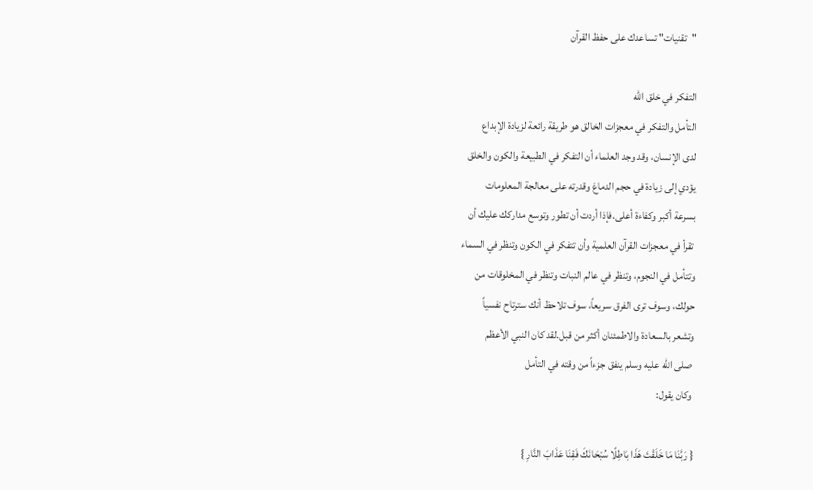"تقنيات" تساعدك على حفظ القرآن

التفكر في خلق الله
التأمل والتفكر في معجزات الخالق هو طريقة رائعة لزيادة الإبداع
لدى الإنسان، وقد وجد العلماء أن التفكر في الطبيعة والكون والخلق
يؤدي إلى زيادة في حجم الدماغ وقدرته على معالجة المعلومات
بسرعة أكبر وكفاءة أعلى.فإذا أردت أن تطور وتوسع مداركك عليك أن
 تقرأ في معجزات القرآن العلمية وأن تتفكر في الكون وتنظر في السماء
وتتأمل في النجوم، وتنظر في عالم النبات وتنظر في المخلوقات من
حولك، وسوف ترى الفرق سريعاً، سوف تلاحظ أنك سترتاح نفسياً
وتشعر بالسعادة والاطمئنان أكثر من قبل.لقد كان النبي الأعظم
 صلى الله عليه وسلم ينفق جزءاً من وقته في التأمل
 وكان يقول:

{ رَبَّنَا مَا خَلَقْتَ هَذَا بَاطِلًا سُبْحَانَكَ فَقِنَا عَذَابَ النَّارِ }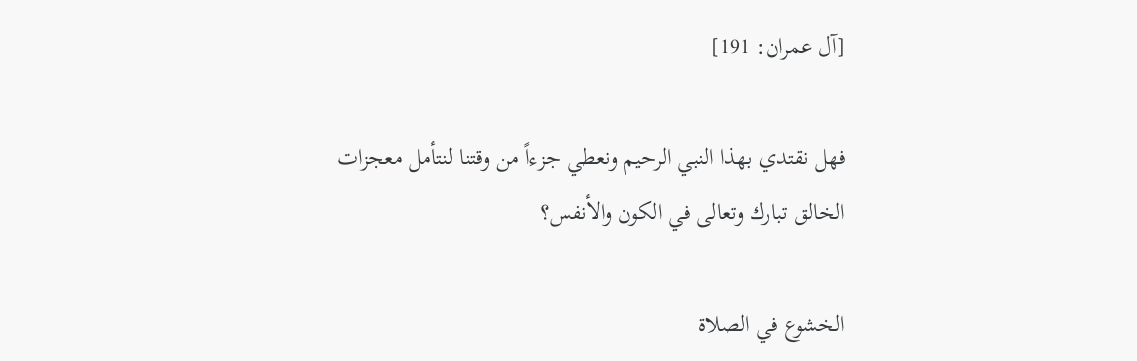[آل عمران: 191]

فهل نقتدي بهذا النبي الرحيم ونعطي جزءاً من وقتنا لنتأمل معجزات
الخالق تبارك وتعالى في الكون والأنفس؟

الخشوع في الصلاة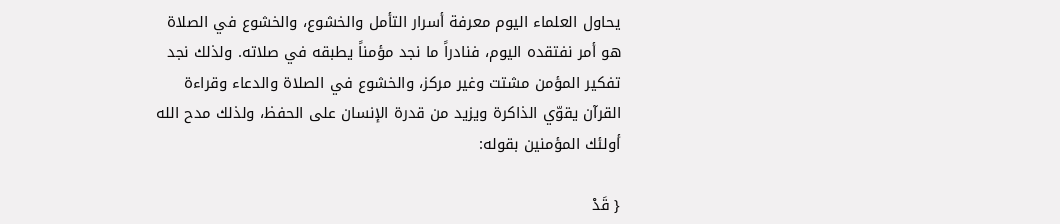يحاول العلماء اليوم معرفة أسرار التأمل والخشوع، والخشوع في الصلاة
هو أمر نفتقده اليوم، فنادراً ما نجد مؤمناً يطبقه في صلاته. ولذلك نجد
تفكير المؤمن مشتت وغير مركز، والخشوع في الصلاة والدعاء وقراءة
القرآن يقوّي الذاكرة ويزيد من قدرة الإنسان على الحفظ، ولذلك مدح الله
أولئك المؤمنين بقوله:

{ قَدْ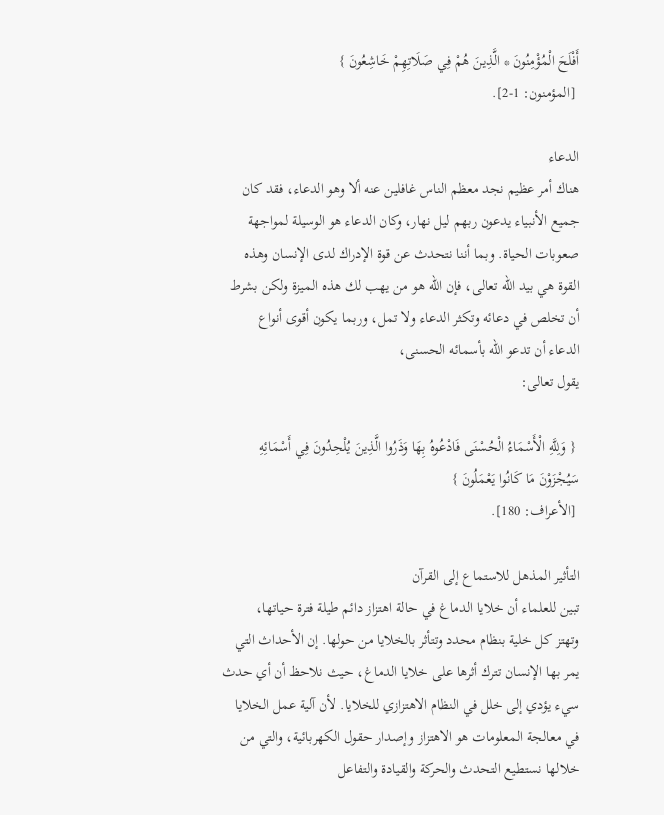أَفْلَحَ الْمُؤْمِنُونَ * الَّذِينَ هُمْ فِي صَلَاتِهِمْ خَاشِعُونَ }
 [المؤمنون: 1-2].

الدعاء
هناك أمر عظيم نجد معظم الناس غافلين عنه ألا وهو الدعاء، فقد كان
جميع الأنبياء يدعون ربهم ليل نهار، وكان الدعاء هو الوسيلة لمواجهة
صعوبات الحياة. وبما أننا نتحدث عن قوة الإدراك لدى الإنسان وهذه
القوة هي بيد الله تعالى، فإن الله هو من يهب لك هذه الميزة ولكن بشرط
أن تخلص في دعائه وتكثر الدعاء ولا تمل، وربما يكون أقوى أنواع
الدعاء أن تدعو الله بأسمائه الحسنى،
يقول تعالى:

 { وَلِلَّهِ الْأَسْمَاءُ الْحُسْنَى فَادْعُوهُ بِهَا وَذَرُوا الَّذِينَ يُلْحِدُونَ فِي أَسْمَائِهِ
سَيُجْزَوْنَ مَا كَانُوا يَعْمَلُونَ }
 [الأعراف: 180].

التأثير المذهل للاستماع إلى القرآن
تبين للعلماء أن خلايا الدماغ في حالة اهتزاز دائم طيلة فترة حياتها،
وتهتز كل خلية بنظام محدد وتتأثر بالخلايا من حولها. إن الأحداث التي
يمر بها الإنسان تترك أثرها على خلايا الدماغ، حيث نلاحظ أن أي حدث
سيء يؤدي إلى خلل في النظام الاهتزازي للخلايا. لأن آلية عمل الخلايا
في معالجة المعلومات هو الاهتزاز وإصدار حقول الكهربائية، والتي من
خلالها نستطيع التحدث والحركة والقيادة والتفاعل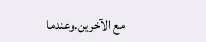مع الآخرين.وعندما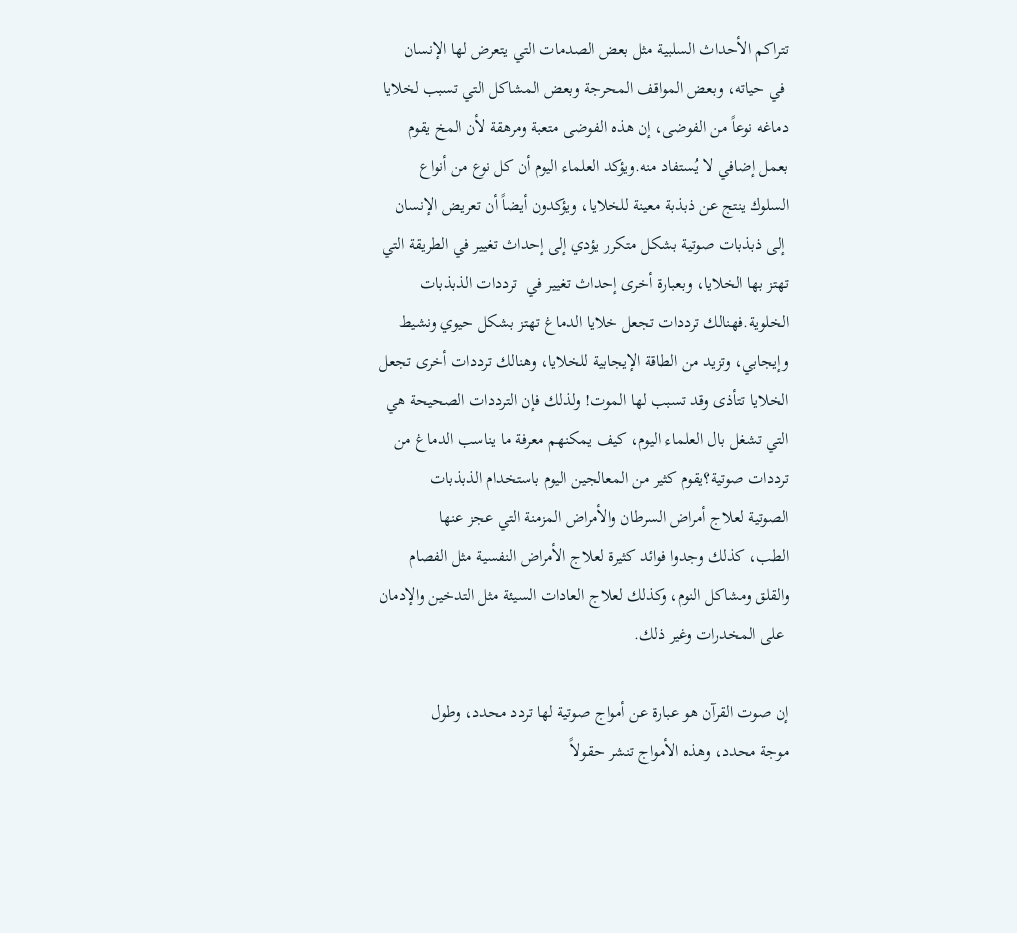تتراكم الأحداث السلبية مثل بعض الصدمات التي يتعرض لها الإنسان
 في حياته، وبعض المواقف المحرجة وبعض المشاكل التي تسبب لخلايا
دماغه نوعاً من الفوضى، إن هذه الفوضى متعبة ومرهقة لأن المخ يقوم
بعمل إضافي لا يُستفاد منه.ويؤكد العلماء اليوم أن كل نوع من أنواع
السلوك ينتج عن ذبذبة معينة للخلايا، ويؤكدون أيضاً أن تعريض الإنسان
 إلى ذبذبات صوتية بشكل متكرر يؤدي إلى إحداث تغيير في الطريقة التي
تهتز بها الخلايا، وبعبارة أخرى إحداث تغيير في  ترددات الذبذبات
الخلوية.فهنالك ترددات تجعل خلايا الدماغ تهتز بشكل حيوي ونشيط
وإيجابي، وتزيد من الطاقة الإيجابية للخلايا، وهنالك ترددات أخرى تجعل
الخلايا تتأذى وقد تسبب لها الموت! ولذلك فإن الترددات الصحيحة هي
التي تشغل بال العلماء اليوم، كيف يمكنهم معرفة ما يناسب الدماغ من
ترددات صوتية؟يقوم كثير من المعالجين اليوم باستخدام الذبذبات
الصوتية لعلاج أمراض السرطان والأمراض المزمنة التي عجز عنها
الطب، كذلك وجدوا فوائد كثيرة لعلاج الأمراض النفسية مثل الفصام
والقلق ومشاكل النوم، وكذلك لعلاج العادات السيئة مثل التدخين والإدمان
 على المخدرات وغير ذلك.

إن صوت القرآن هو عبارة عن أمواج صوتية لها تردد محدد، وطول
موجة محدد، وهذه الأمواج تنشر حقولاً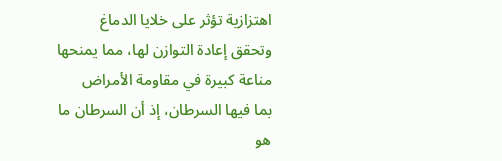اهتزازية تؤثر على خلايا الدماغ
وتحقق إعادة التوازن لها، مما يمنحها مناعة كبيرة في مقاومة الأمراض
بما فيها السرطان، إذ أن السرطان ما هو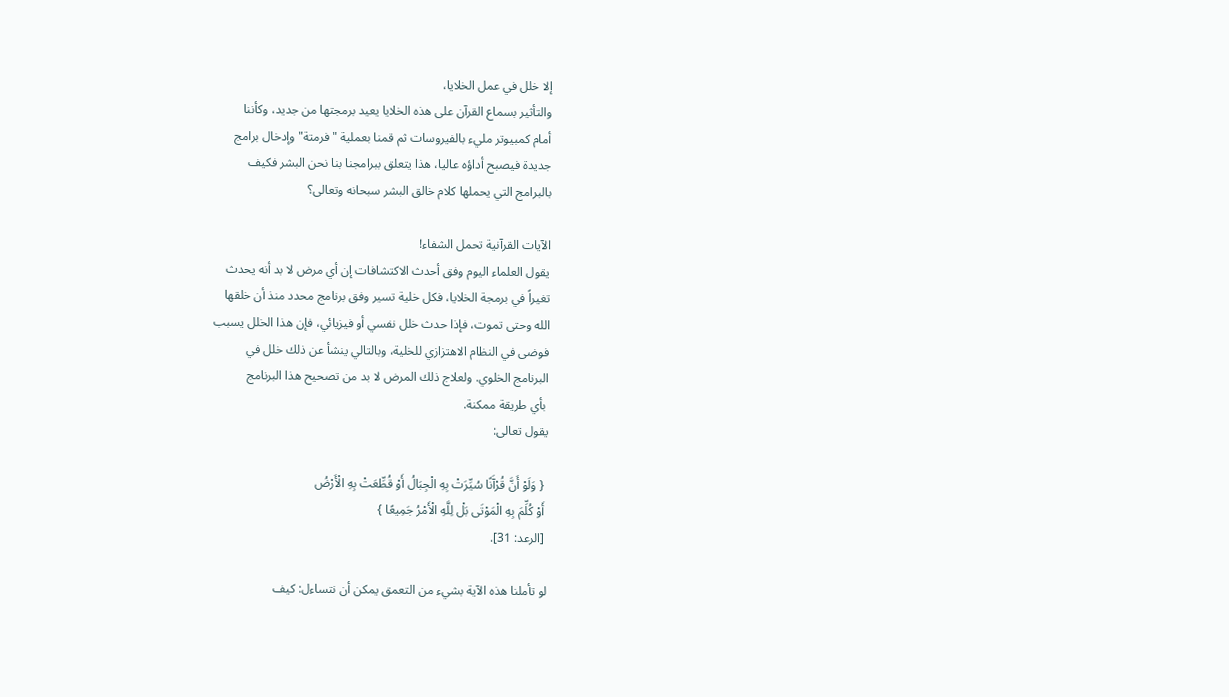إلا خلل في عمل الخلايا،
والتأثير بسماع القرآن على هذه الخلايا يعيد برمجتها من جديد، وكأننا
أمام كمبيوتر مليء بالفيروسات ثم قمنا بعملية "فرمتة" وإدخال برامج
جديدة فيصبح أداؤه عاليا، هذا يتعلق ببرامجنا بنا نحن البشر فكيف
بالبرامج التي يحملها كلام خالق البشر سبحانه وتعالى؟

الآيات القرآنية تحمل الشفاء!
يقول العلماء اليوم وفق أحدث الاكتشافات إن أي مرض لا بد أنه يحدث
تغيراً في برمجة الخلايا، فكل خلية تسير وفق برنامج محدد منذ أن خلقها
الله وحتى تموت، فإذا حدث خلل نفسي أو فيزيائي، فإن هذا الخلل يسبب
فوضى في النظام الاهتزازي للخلية، وبالتالي ينشأ عن ذلك خلل في
البرنامج الخلوي. ولعلاج ذلك المرض لا بد من تصحيح هذا البرنامج
 بأي طريقة ممكنة.
يقول تعالى:

 { وَلَوْ أَنَّ قُرْآَنًا سُيِّرَتْ بِهِ الْجِبَالُ أَوْ قُطِّعَتْ بِهِ الْأَرْضُ
 أَوْ كُلِّمَ بِهِ الْمَوْتَى بَلْ لِلَّهِ الْأَمْرُ جَمِيعًا }
 [الرعد: 31].

لو تأملنا هذه الآية بشيء من التعمق يمكن أن نتساءل: كيف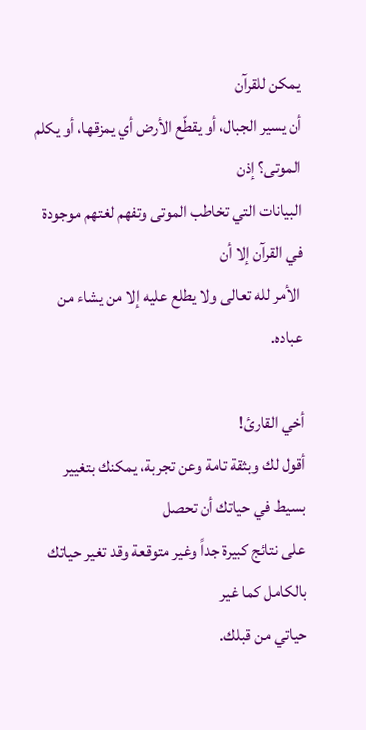يمكن للقرآن
أن يسير الجبال، أو يقطّع الأرض أي يمزقها، أو يكلم الموتى؟ إذن
البيانات التي تخاطب الموتى وتفهم لغتهم موجودة في القرآن إلا أن
 الأمر لله تعالى ولا يطلع عليه إلا من يشاء من عباده.

أخي القارئ!
أقول لك وبثقة تامة وعن تجربة، يمكنك بتغيير بسيط في حياتك أن تحصل
على نتائج كبيرة جداً وغير متوقعة وقد تغير حياتك بالكامل كما غير
حياتي من قبلك.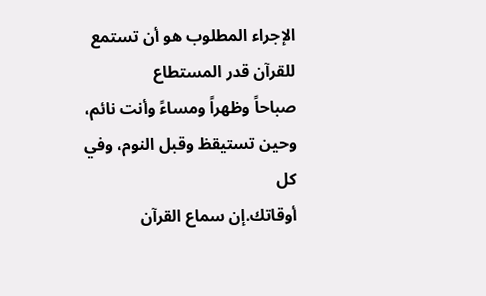الإجراء المطلوب هو أن تستمع للقرآن قدر المستطاع
صباحاً وظهراً ومساءً وأنت نائم، وحين تستيقظ وقبل النوم، وفي كل
أوقاتك.إن سماع القرآن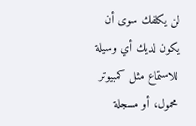لن يكلفك سوى أن يكون لديك أي وسيلة
للاستماع مثل كمبيوتر محمول، أو مسجلة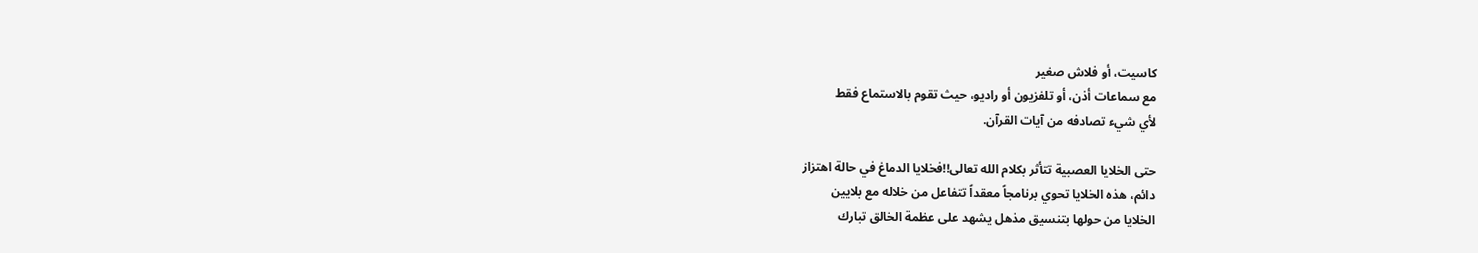كاسيت، أو فلاش صغير
مع سماعات أذن، أو تلفزيون أو راديو، حيث تقوم بالاستماع فقط
لأي شيء تصادفه من آيات القرآن.

حتى الخلايا العصبية تتأثر بكلام الله تعالى!!فخلايا الدماغ في حالة اهتزاز
دائم، هذه الخلايا تحوي برنامجاً معقداً تتفاعل من خلاله مع بلايين
الخلايا من حولها بتنسيق مذهل يشهد على عظمة الخالق تبارك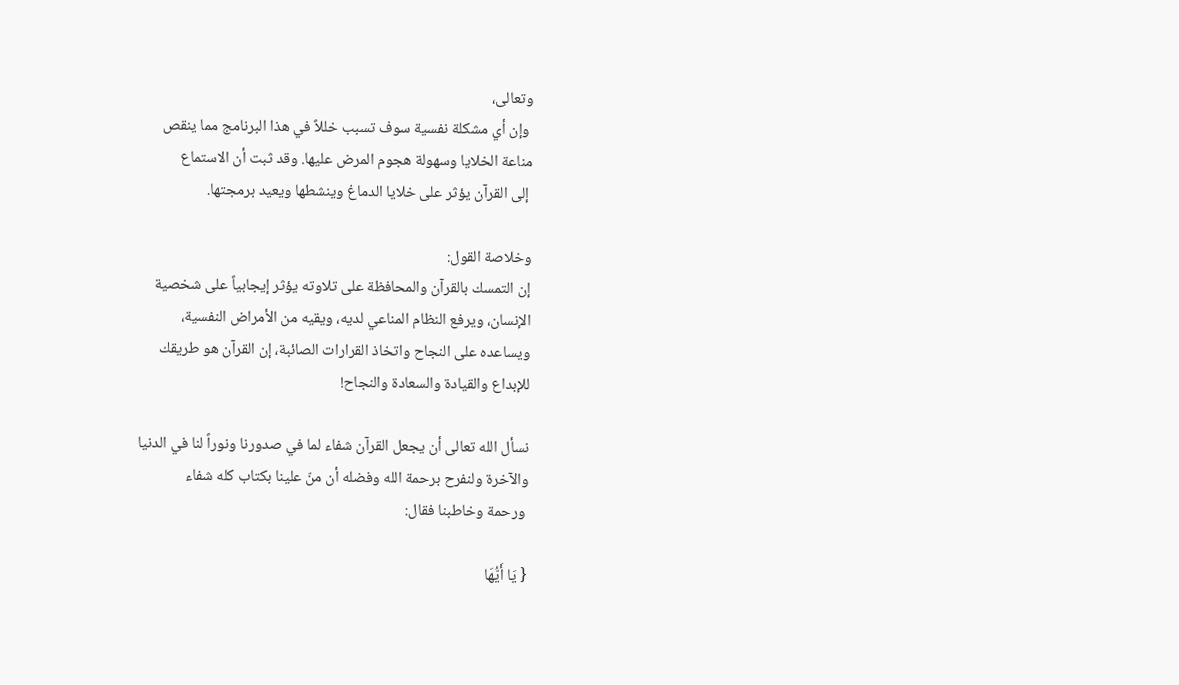وتعالى،
 وإن أي مشكلة نفسية سوف تسبب خللاً في هذا البرنامج مما ينقص
مناعة الخلايا وسهولة هجوم المرض عليها. وقد ثبت أن الاستماع
 إلى القرآن يؤثر على خلايا الدماغ وينشطها ويعيد برمجتها.

وخلاصة القول:
إن التمسك بالقرآن والمحافظة على تلاوته يؤثر إيجابياً على شخصية
الإنسان، ويرفع النظام المناعي لديه، ويقيه من الأمراض النفسية،
ويساعده على النجاح واتخاذ القرارات الصائبة، إن القرآن هو طريقك
للإبداع والقيادة والسعادة والنجاح!

نسأل الله تعالى أن يجعل القرآن شفاء لما في صدورنا ونوراً لنا في الدنيا
والآخرة ولنفرح برحمة الله وفضله أن منّ علينا بكتاب كله شفاء
 ورحمة وخاطبنا فقال:

{ يَا أَيُّهَا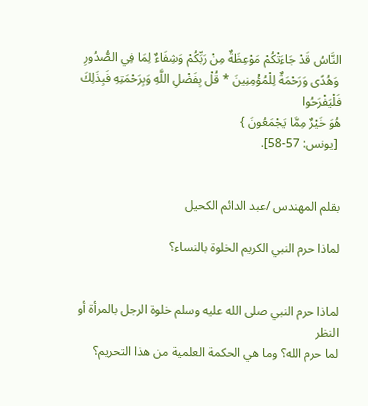النَّاسُ قَدْ جَاءَتْكُمْ مَوْعِظَةٌ مِنْ رَبِّكُمْ وَشِفَاءٌ لِمَا فِي الصُّدُورِ
 وَهُدًى وَرَحْمَةٌ لِلْمُؤْمِنِينَ * قُلْ بِفَضْلِ اللَّهِ وَبِرَحْمَتِهِ فَبِذَلِكَ فَلْيَفْرَحُوا
هُوَ خَيْرٌ مِمَّا يَجْمَعُونَ }
 [يونس: 57-58].


بقلم المهندس /عبد الدائم الكحيل

لماذا حرم النبي الكريم الخلوة بالنساء؟


لماذا حرم النبي صلى الله عليه وسلم خلوة الرجل بالمرأة أو النظر
لما حرم الله؟ وما هي الحكمة العلمية من هذا التحريم؟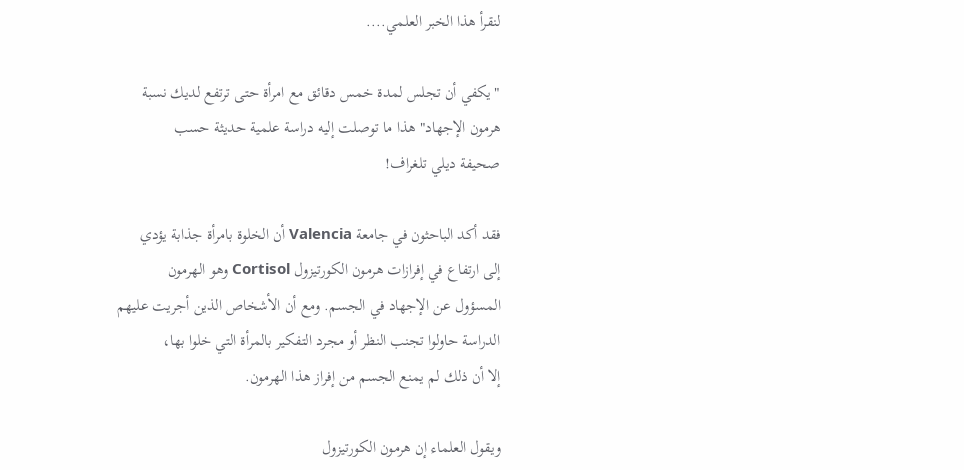لنقرأ هذا الخبر العلمي....

"يكفي أن تجلس لمدة خمس دقائق مع امرأة حتى ترتفع لديك نسبة
هرمون الإجهاد" هذا ما توصلت إليه دراسة علمية حديثة حسب
صحيفة ديلي تلغراف!

فقد أكد الباحثون في جامعة Valencia أن الخلوة بامرأة جذابة يؤدي
إلى ارتفاع في إفرازات هرمون الكورتيزول Cortisol وهو الهرمون
المسؤول عن الإجهاد في الجسم. ومع أن الأشخاص الذين أجريت عليهم
الدراسة حاولوا تجنب النظر أو مجرد التفكير بالمرأة التي خلوا بها،
إلا أن ذلك لم يمنع الجسم من إفراز هذا الهرمون.

ويقول العلماء إن هرمون الكورتيزول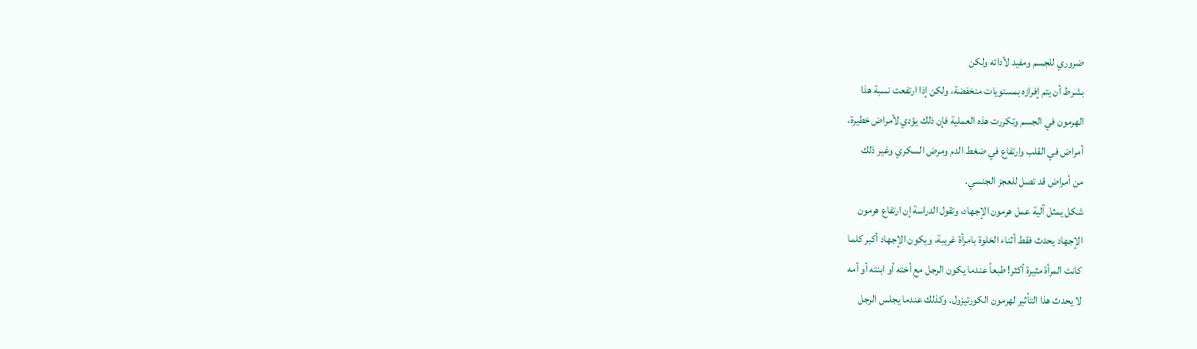ضروري للجسم ومفيد لأدائه ولكن
بشرط أن يتم إفرازه بمستويات منخفضة، ولكن إذا ارتفعت نسبة هذا
الهرمون في الجسم وتكررت هذه العملية فإن ذلك يؤدي لأمراض خطيرة،
أمراض في القلب وارتفاع في ضغط الدم ومرض السكري وغير ذلك
من أمراض قد تصل للعجز الجنسي.
شكل يمثل آلية عمل هرمون الإجهاد، وتقول الدراسة إن ارتفاع هرمون
الإجهاد يحدث فقط أثناء الخلوة بامرأة غريبة، ويكون الإجهاد أكبر كلما
كانت المرأة مثيرة أكثر! طبعاً عندما يكون الرجل مع أخته أو ابنته أو أمه
لا يحدث هذا التأثير لهرمون الكورتيزول. وكذلك عندما يجلس الرجل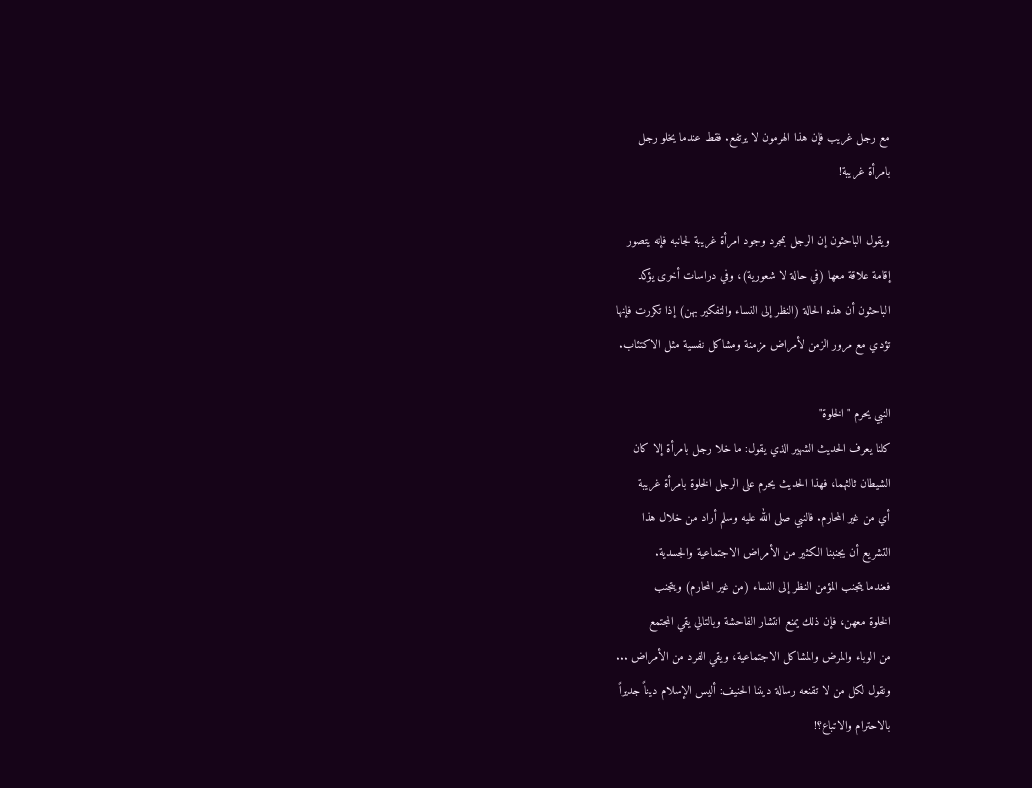مع رجل غريب فإن هذا الهرمون لا يرتفع. فقط عندما يخلو رجل
بامرأة غريبة!

ويقول الباحثون إن الرجل بمجرد وجود امرأة غريبة لجانبه فإنه يتصور
إقامة علاقة معها (في حالة لا شعورية)، وفي دراسات أخرى يؤكد
الباحثون أن هذه الحالة (النظر إلى النساء والتفكير بهن) إذا تكررت فإنها
تؤدي مع مرور الزمن لأمراض مزمنة ومشاكل نفسية مثل الاكتئاب.

النبي يحرم "الخلوة"
كلنا يعرف الحديث الشهير الذي يقول: ما خلا رجل بامرأة إلا كان
الشيطان ثالثهما، فهذا الحديث يحرم على الرجل الخلوة بامرأة غريبة
أي من غير المحارم. فالنبي صلى الله عليه وسلم أراد من خلال هذا
التشريع أن يجنبنا الكثير من الأمراض الاجتماعية والجسدية.
فعندما يتجنب المؤمن النظر إلى النساء (من غير المحارم) ويتجنب
الخلوة معهن، فإن ذلك يمنع انتشار الفاحشة وبالتالي يقي المجتمع
من الوباء والمرض والمشاكل الاجتماعية، ويقي الفرد من الأمراض ...
ونقول لكل من لا تقنعه رسالة ديننا الحنيف: أليس الإسلام ديناً جديراً
بالاحترام والاتباع؟!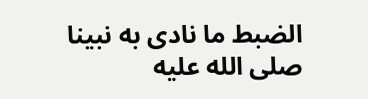الضبط ما نادى به نبينا صلى الله عليه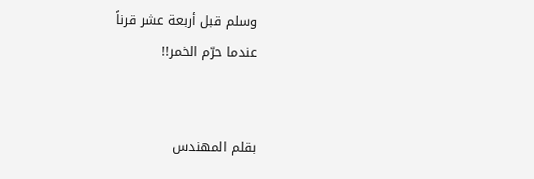وسلم قبل أربعة عشر قرناً
عندما حرّم الخمر!!


بقلم المهندس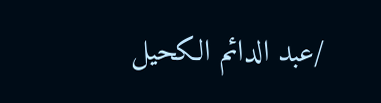/عبد الدائم الكحيل